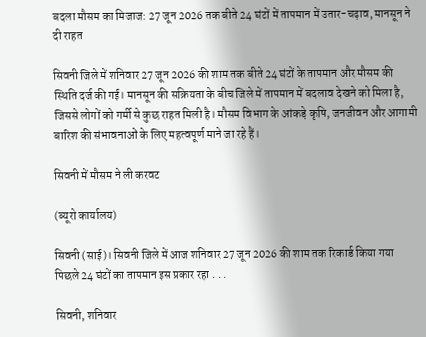बदला मौसम का मिजाज: 27 जून 2026 तक बीते 24 घंटों में तापमान में उतार-चढ़ाव, मानसून ने दी राहत

सिवनी जिले में शनिवार 27 जून 2026 की शाम तक बीते 24 घंटों के तापमान और मौसम की स्थिति दर्ज की गई। मानसून की सक्रियता के बीच जिले में तापमान में बदलाव देखने को मिला है, जिससे लोगों को गर्मी से कुछ राहत मिली है। मौसम विभाग के आंकड़े कृषि, जनजीवन और आगामी बारिश की संभावनाओं के लिए महत्वपूर्ण माने जा रहे हैं।

सिवनी में मौसम ने ली करवट

(ब्यूरो कार्यालय)

सिवनी (साई)। सिवनी जिले में आज शनिवार 27 जून 2026 की शाम तक रिकार्ड किया गया पिछले 24 घंटों का तापमान इस प्रकार रहा . . .

सिवनी, शनिवार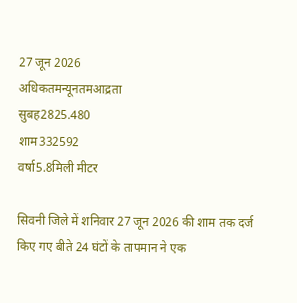27 जून 2026
अधिकतमन्यूनतमआद्रता
सुबह2825.480
शाम332592
वर्षा5.8मिली मीटर

सिवनी जिले में शनिवार 27 जून 2026 की शाम तक दर्ज किए गए बीते 24 घंटों के तापमान ने एक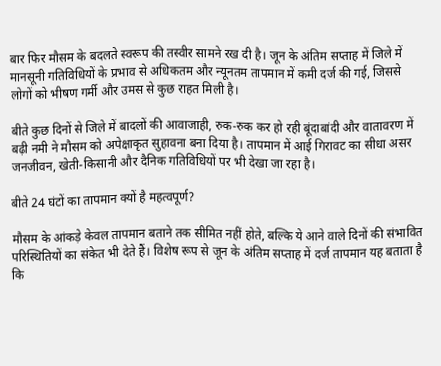बार फिर मौसम के बदलते स्वरूप की तस्वीर सामने रख दी है। जून के अंतिम सप्ताह में जिले में मानसूनी गतिविधियों के प्रभाव से अधिकतम और न्यूनतम तापमान में कमी दर्ज की गई, जिससे लोगों को भीषण गर्मी और उमस से कुछ राहत मिली है।

बीते कुछ दिनों से जिले में बादलों की आवाजाही, रुक-रुक कर हो रही बूंदाबांदी और वातावरण में बढ़ी नमी ने मौसम को अपेक्षाकृत सुहावना बना दिया है। तापमान में आई गिरावट का सीधा असर जनजीवन, खेती-किसानी और दैनिक गतिविधियों पर भी देखा जा रहा है।

बीते 24 घंटों का तापमान क्यों है महत्वपूर्ण?

मौसम के आंकड़े केवल तापमान बताने तक सीमित नहीं होते, बल्कि ये आने वाले दिनों की संभावित परिस्थितियों का संकेत भी देते हैं। विशेष रूप से जून के अंतिम सप्ताह में दर्ज तापमान यह बताता है कि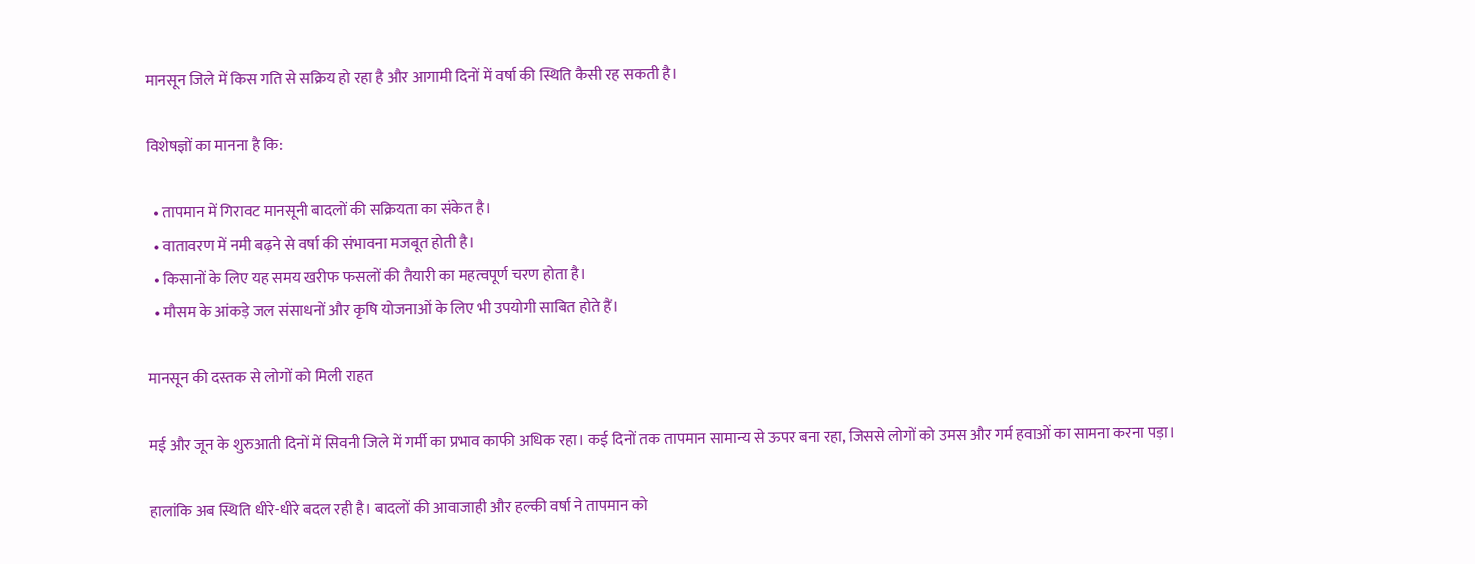मानसून जिले में किस गति से सक्रिय हो रहा है और आगामी दिनों में वर्षा की स्थिति कैसी रह सकती है।

विशेषज्ञों का मानना है कि:

  • तापमान में गिरावट मानसूनी बादलों की सक्रियता का संकेत है।
  • वातावरण में नमी बढ़ने से वर्षा की संभावना मजबूत होती है।
  • किसानों के लिए यह समय खरीफ फसलों की तैयारी का महत्वपूर्ण चरण होता है।
  • मौसम के आंकड़े जल संसाधनों और कृषि योजनाओं के लिए भी उपयोगी साबित होते हैं।

मानसून की दस्तक से लोगों को मिली राहत

मई और जून के शुरुआती दिनों में सिवनी जिले में गर्मी का प्रभाव काफी अधिक रहा। कई दिनों तक तापमान सामान्य से ऊपर बना रहा, जिससे लोगों को उमस और गर्म हवाओं का सामना करना पड़ा।

हालांकि अब स्थिति धीरे-धीरे बदल रही है। बादलों की आवाजाही और हल्की वर्षा ने तापमान को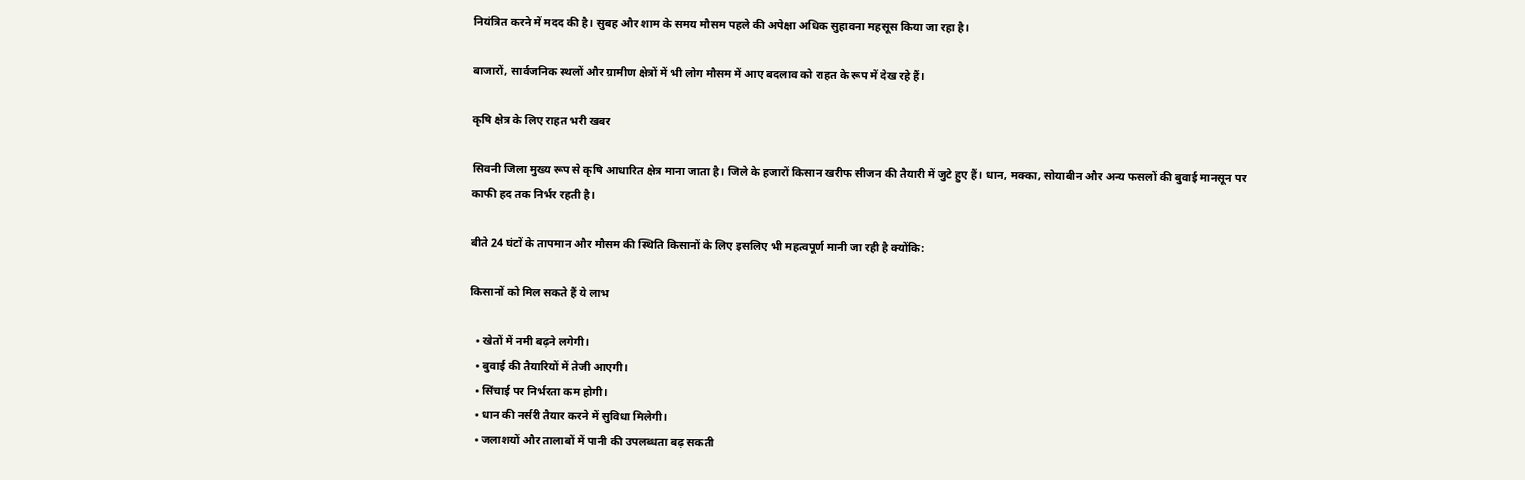नियंत्रित करने में मदद की है। सुबह और शाम के समय मौसम पहले की अपेक्षा अधिक सुहावना महसूस किया जा रहा है।

बाजारों, सार्वजनिक स्थलों और ग्रामीण क्षेत्रों में भी लोग मौसम में आए बदलाव को राहत के रूप में देख रहे हैं।

कृषि क्षेत्र के लिए राहत भरी खबर

सिवनी जिला मुख्य रूप से कृषि आधारित क्षेत्र माना जाता है। जिले के हजारों किसान खरीफ सीजन की तैयारी में जुटे हुए हैं। धान, मक्का, सोयाबीन और अन्य फसलों की बुवाई मानसून पर काफी हद तक निर्भर रहती है।

बीते 24 घंटों के तापमान और मौसम की स्थिति किसानों के लिए इसलिए भी महत्वपूर्ण मानी जा रही है क्योंकि:

किसानों को मिल सकते हैं ये लाभ

  • खेतों में नमी बढ़ने लगेगी।
  • बुवाई की तैयारियों में तेजी आएगी।
  • सिंचाई पर निर्भरता कम होगी।
  • धान की नर्सरी तैयार करने में सुविधा मिलेगी।
  • जलाशयों और तालाबों में पानी की उपलब्धता बढ़ सकती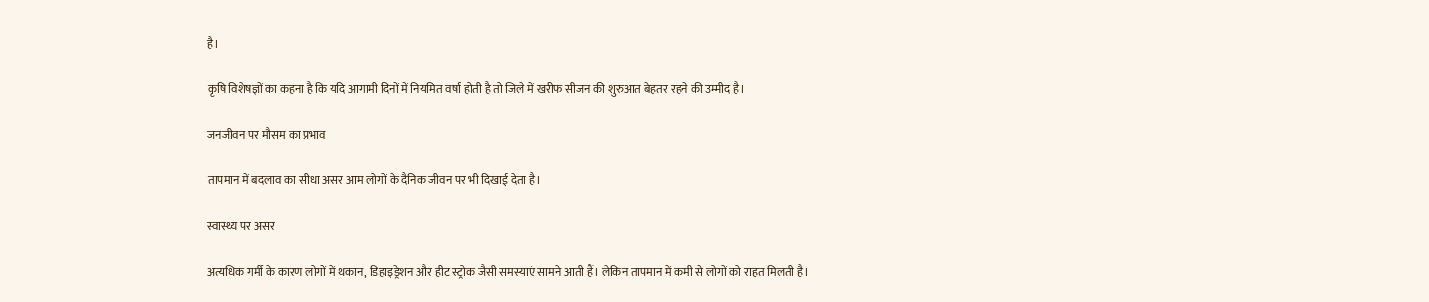है।

कृषि विशेषज्ञों का कहना है कि यदि आगामी दिनों में नियमित वर्षा होती है तो जिले में खरीफ सीजन की शुरुआत बेहतर रहने की उम्मीद है।

जनजीवन पर मौसम का प्रभाव

तापमान में बदलाव का सीधा असर आम लोगों के दैनिक जीवन पर भी दिखाई देता है।

स्वास्थ्य पर असर

अत्यधिक गर्मी के कारण लोगों में थकान, डिहाइड्रेशन और हीट स्ट्रोक जैसी समस्याएं सामने आती हैं। लेकिन तापमान में कमी से लोगों को राहत मिलती है।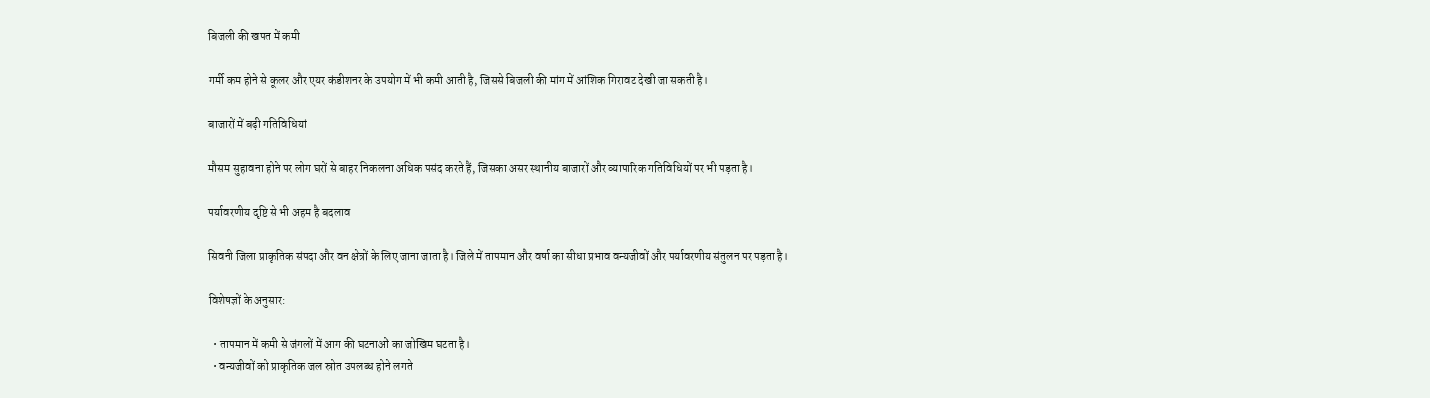बिजली की खपत में कमी

गर्मी कम होने से कूलर और एयर कंडीशनर के उपयोग में भी कमी आती है, जिससे बिजली की मांग में आंशिक गिरावट देखी जा सकती है।

बाजारों में बढ़ी गतिविधियां

मौसम सुहावना होने पर लोग घरों से बाहर निकलना अधिक पसंद करते हैं, जिसका असर स्थानीय बाजारों और व्यापारिक गतिविधियों पर भी पड़ता है।

पर्यावरणीय दृष्टि से भी अहम है बदलाव

सिवनी जिला प्राकृतिक संपदा और वन क्षेत्रों के लिए जाना जाता है। जिले में तापमान और वर्षा का सीधा प्रभाव वन्यजीवों और पर्यावरणीय संतुलन पर पड़ता है।

विशेषज्ञों के अनुसार:

  • तापमान में कमी से जंगलों में आग की घटनाओं का जोखिम घटता है।
  • वन्यजीवों को प्राकृतिक जल स्रोत उपलब्ध होने लगते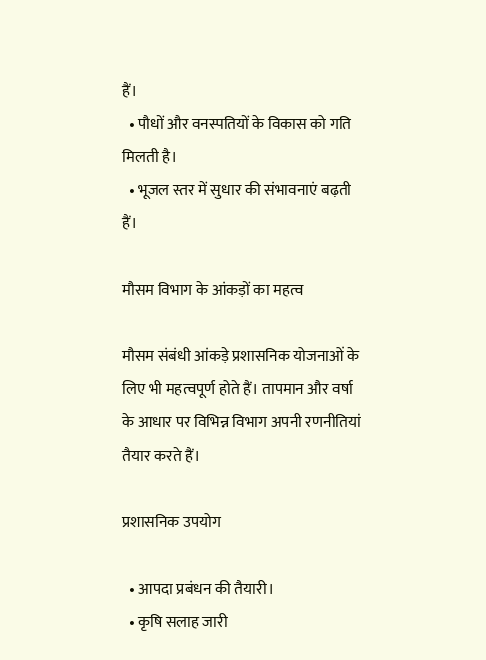हैं।
  • पौधों और वनस्पतियों के विकास को गति मिलती है।
  • भूजल स्तर में सुधार की संभावनाएं बढ़ती हैं।

मौसम विभाग के आंकड़ों का महत्व

मौसम संबंधी आंकड़े प्रशासनिक योजनाओं के लिए भी महत्वपूर्ण होते हैं। तापमान और वर्षा के आधार पर विभिन्न विभाग अपनी रणनीतियां तैयार करते हैं।

प्रशासनिक उपयोग

  • आपदा प्रबंधन की तैयारी।
  • कृषि सलाह जारी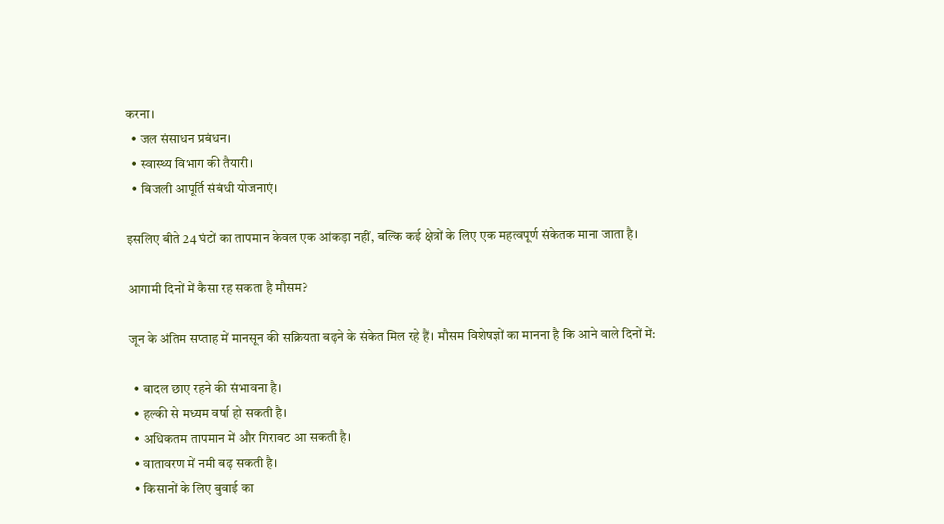करना।
  • जल संसाधन प्रबंधन।
  • स्वास्थ्य विभाग की तैयारी।
  • बिजली आपूर्ति संबंधी योजनाएं।

इसलिए बीते 24 घंटों का तापमान केवल एक आंकड़ा नहीं, बल्कि कई क्षेत्रों के लिए एक महत्वपूर्ण संकेतक माना जाता है।

आगामी दिनों में कैसा रह सकता है मौसम?

जून के अंतिम सप्ताह में मानसून की सक्रियता बढ़ने के संकेत मिल रहे हैं। मौसम विशेषज्ञों का मानना है कि आने वाले दिनों में:

  • बादल छाए रहने की संभावना है।
  • हल्की से मध्यम वर्षा हो सकती है।
  • अधिकतम तापमान में और गिरावट आ सकती है।
  • वातावरण में नमी बढ़ सकती है।
  • किसानों के लिए बुवाई का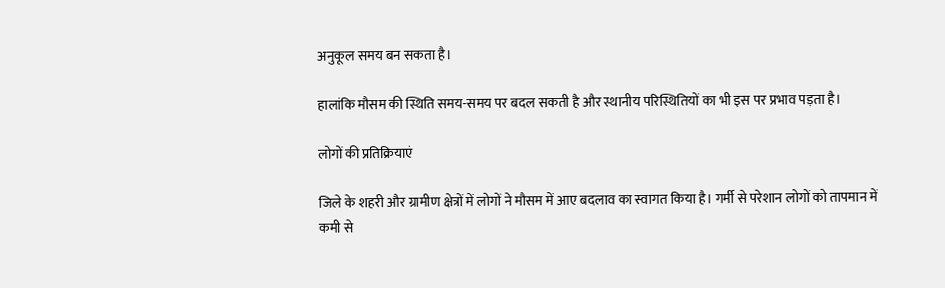अनुकूल समय बन सकता है।

हालांकि मौसम की स्थिति समय-समय पर बदल सकती है और स्थानीय परिस्थितियों का भी इस पर प्रभाव पड़ता है।

लोगों की प्रतिक्रियाएं

जिले के शहरी और ग्रामीण क्षेत्रों में लोगों ने मौसम में आए बदलाव का स्वागत किया है। गर्मी से परेशान लोगों को तापमान में कमी से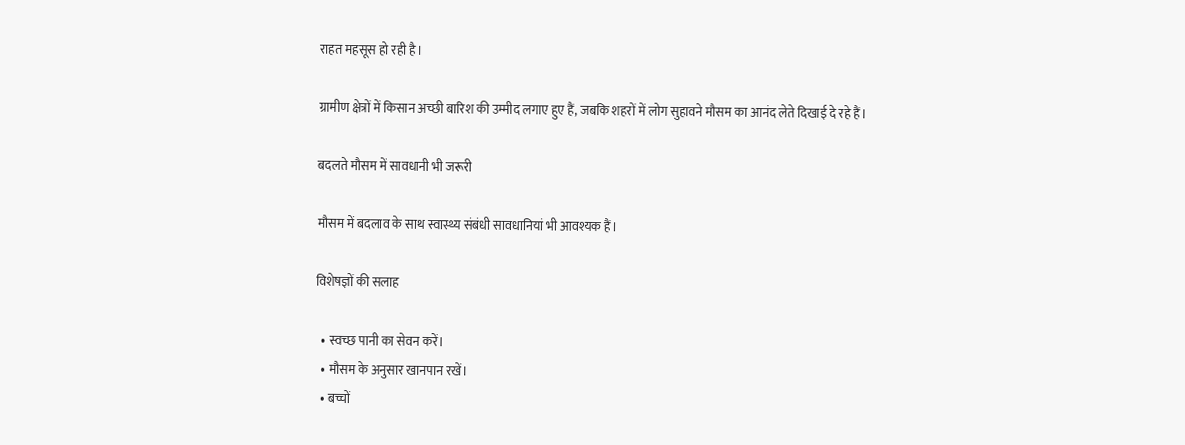राहत महसूस हो रही है।

ग्रामीण क्षेत्रों में किसान अच्छी बारिश की उम्मीद लगाए हुए हैं, जबकि शहरों में लोग सुहावने मौसम का आनंद लेते दिखाई दे रहे हैं।

बदलते मौसम में सावधानी भी जरूरी

मौसम में बदलाव के साथ स्वास्थ्य संबंधी सावधानियां भी आवश्यक हैं।

विशेषज्ञों की सलाह

  • स्वच्छ पानी का सेवन करें।
  • मौसम के अनुसार खानपान रखें।
  • बच्चों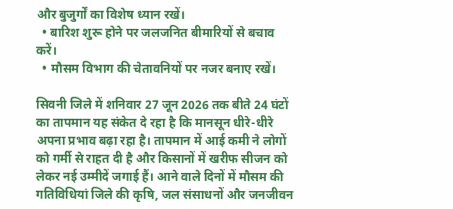और बुजुर्गों का विशेष ध्यान रखें।
  • बारिश शुरू होने पर जलजनित बीमारियों से बचाव करें।
  • मौसम विभाग की चेतावनियों पर नजर बनाए रखें।

सिवनी जिले में शनिवार 27 जून 2026 तक बीते 24 घंटों का तापमान यह संकेत दे रहा है कि मानसून धीरे-धीरे अपना प्रभाव बढ़ा रहा है। तापमान में आई कमी ने लोगों को गर्मी से राहत दी है और किसानों में खरीफ सीजन को लेकर नई उम्मीदें जगाई हैं। आने वाले दिनों में मौसम की गतिविधियां जिले की कृषि, जल संसाधनों और जनजीवन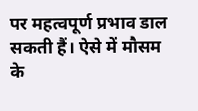पर महत्वपूर्ण प्रभाव डाल सकती हैं। ऐसे में मौसम के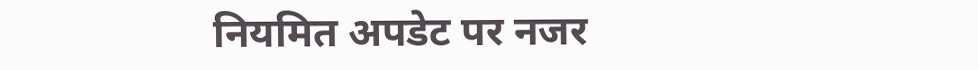नियमित अपडेट पर नजर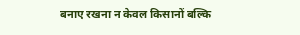बनाए रखना न केवल किसानों बल्कि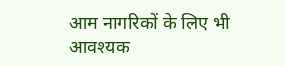आम नागरिकों के लिए भी आवश्यक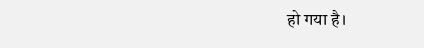हो गया है।